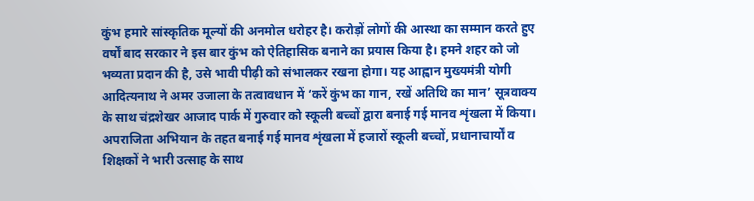कुंभ हमारे सांस्कृतिक मूल्यों की अनमोल धरोहर है। करोड़ों लोगों की आस्था का सम्मान करते हुए वर्षों बाद सरकार ने इस बार कुंभ को ऐतिहासिक बनाने का प्रयास किया है। हमने शहर को जो भव्यता प्रदान की है, उसे भावी पीढ़ी को संभालकर रखना होगा। यह आह्वान मुख्यमंत्री योगी आदित्यनाथ ने अमर उजाला के तत्वावधान में ‘करें कुंभ का गान, रखें अतिथि का मान’ सूत्रवाक्य के साथ चंद्रशेखर आजाद पार्क में गुरुवार को स्कूली बच्चों द्वारा बनाई गई मानव शृंखला में किया। अपराजिता अभियान के तहत बनाई गई मानव शृंखला में हजारों स्कूली बच्चों, प्रधानाचार्यों व शिक्षकों ने भारी उत्साह के साथ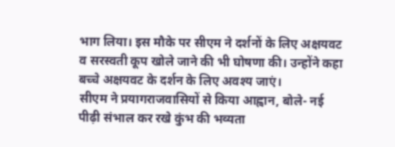भाग लिया। इस मौके पर सीएम ने दर्शनों के लिए अक्षयवट व सरस्वती कूप खोले जाने की भी घोषणा की। उन्होंने कहा बच्चे अक्षयवट के दर्शन के लिए अवश्य जाएं।
सीएम ने प्रयागराजवासियों से किया आह्वान, बोले- नई पीढ़ी संभाल कर रखे कुंभ की भव्यता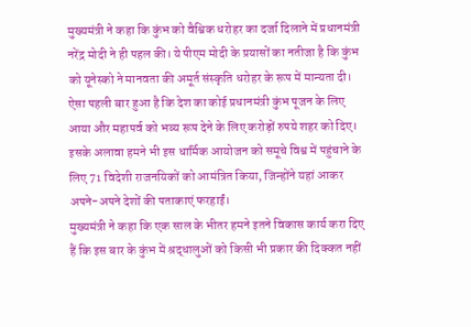मुख्यमंत्री ने कहा कि कुंभ को वैश्विक धरोहर का दर्जा दिलाने में प्रधानमंत्री नरेंद्र मोदी ने ही पहल की। ये पीएम मोदी के प्रयासों का नतीजा है कि कुंभ को यूनेस्को ने मानवता की अमूर्त संस्कृति धरोहर के रूप में मान्यता दी। ऐसा पहली बार हुआ है कि देश का कोई प्रधानमंत्री कुंभ पूजन के लिए आया और महापर्व को भव्य रूप देने के लिए करोड़ों रुपये शहर को दिए। इसके अलावा हमने भी इस धार्मिक आयोजन को समूचे विश्व में पहुंचाने के लिए 71 विदेशी राजनयिकों को आमंत्रित किया, जिन्होंने यहां आकर अपने-अपने देशों की पताकाएं फरहाईं।
मुख्यमंत्री ने कहा कि एक साल के भीतर हमने इतने विकास कार्य करा दिए हैं कि इस बार के कुंभ में श्रद्धालुओं को किसी भी प्रकार की दिक्कत नहीं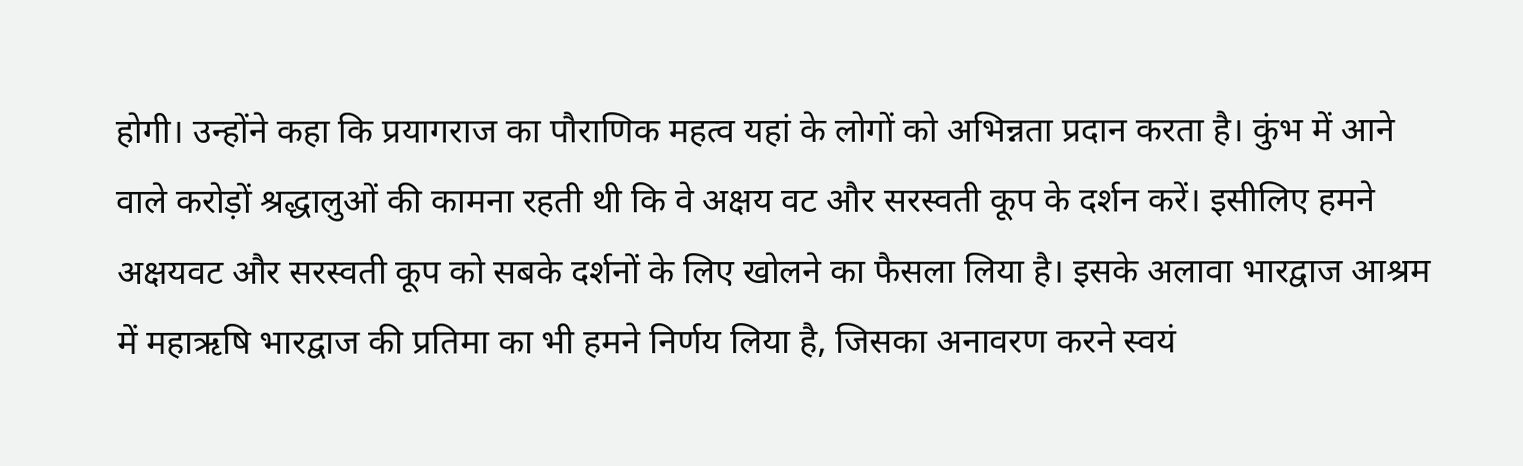होगी। उन्होंने कहा कि प्रयागराज का पौराणिक महत्व यहां के लोगों को अभिन्नता प्रदान करता है। कुंभ में आने वाले करोड़ों श्रद्धालुओं की कामना रहती थी कि वे अक्षय वट और सरस्वती कूप के दर्शन करें। इसीलिए हमने अक्षयवट और सरस्वती कूप को सबके दर्शनों के लिए खोलने का फैसला लिया है। इसके अलावा भारद्वाज आश्रम में महाऋषि भारद्वाज की प्रतिमा का भी हमने निर्णय लिया है, जिसका अनावरण करने स्वयं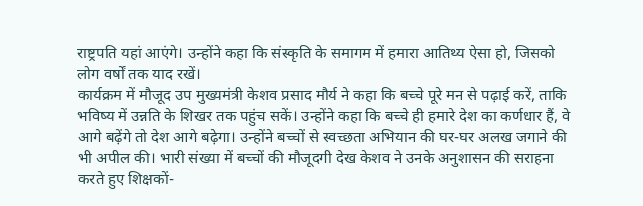राष्ट्रपति यहां आएंगे। उन्होंने कहा कि संस्कृति के समागम में हमारा आतिथ्य ऐसा हो, जिसको लोग वर्षों तक याद रखें।
कार्यक्रम में मौजूद उप मुख्यमंत्री केशव प्रसाद मौर्य ने कहा कि बच्चे पूरे मन से पढ़ाई करें, ताकि भविष्य में उन्नति के शिखर तक पहुंच सकें। उन्होंने कहा कि बच्चे ही हमारे देश का कर्णधार हैं, वे आगे बढ़ेंगे तो देश आगे बढ़ेगा। उन्होंने बच्चों से स्वच्छता अभियान की घर-घर अलख जगाने की भी अपील की। भारी संख्या में बच्चों की मौजूदगी देख केशव ने उनके अनुशासन की सराहना करते हुए शिक्षकों-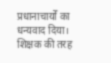प्रधानाचार्यों का धन्यवाद दिया।
शिक्षक की तरह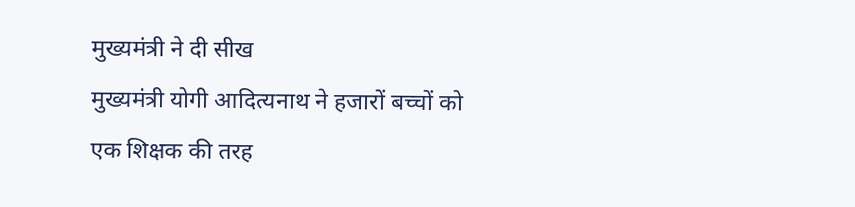मुख्यमंत्री ने दी सीख
मुख्यमंत्री योगी आदित्यनाथ ने हजारों बच्चों को एक शिक्षक की तरह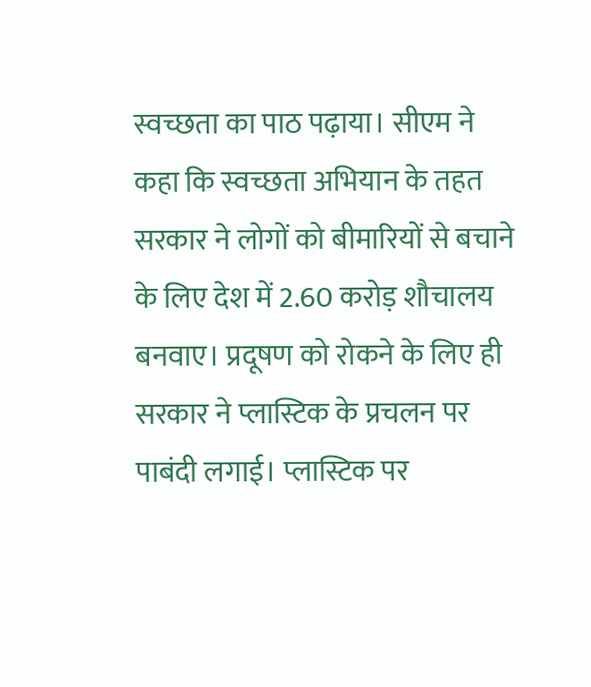स्वच्छता का पाठ पढ़ाया। सीएम ने कहा कि स्वच्छता अभियान के तहत सरकार ने लोगों को बीमारियों से बचाने के लिए देश में 2.60 करोड़ शौचालय बनवाए। प्रदूषण को रोकने के लिए ही सरकार ने प्लास्टिक के प्रचलन पर पाबंदी लगाई। प्लास्टिक पर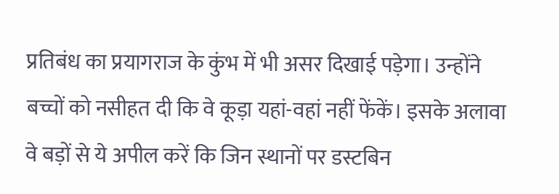प्रतिबंध का प्रयागराज के कुंभ में भी असर दिखाई पड़ेगा। उन्होंने बच्चों को नसीहत दी कि वे कूड़ा यहां-वहां नहीं फेंकें। इसके अलावा वे बड़ों से ये अपील करें कि जिन स्थानों पर डस्टबिन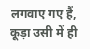लगवाए गए हैं, कूड़ा उसी में ही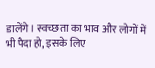डालेंगे। स्वच्छता का भाव और लोगों में भी पैदा हो, इसके लिए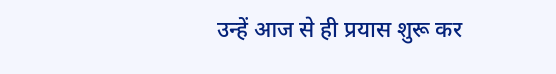उन्हें आज से ही प्रयास शुरू कर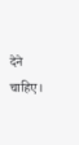देने चाहिए।